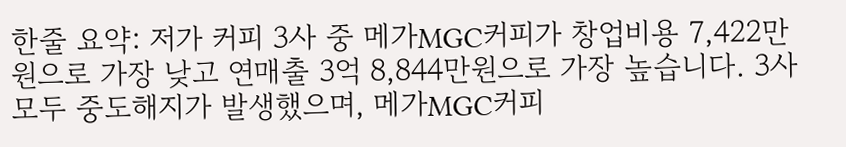한줄 요약: 저가 커피 3사 중 메가MGC커피가 창업비용 7,422만원으로 가장 낮고 연매출 3억 8,844만원으로 가장 높습니다. 3사 모두 중도해지가 발생했으며, 메가MGC커피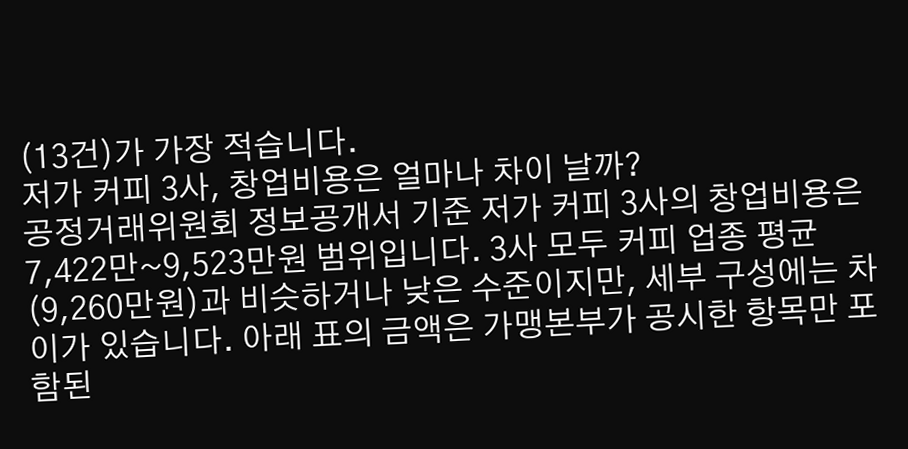(13건)가 가장 적습니다.
저가 커피 3사, 창업비용은 얼마나 차이 날까?
공정거래위원회 정보공개서 기준 저가 커피 3사의 창업비용은 7,422만~9,523만원 범위입니다. 3사 모두 커피 업종 평균(9,260만원)과 비슷하거나 낮은 수준이지만, 세부 구성에는 차이가 있습니다. 아래 표의 금액은 가맹본부가 공시한 항목만 포함된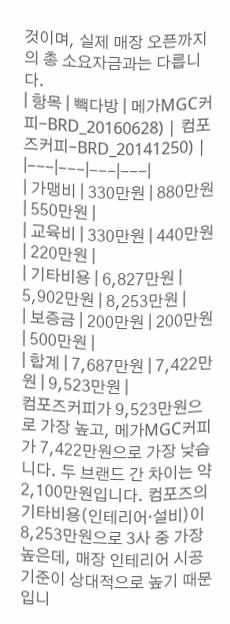것이며, 실제 매장 오픈까지의 총 소요자금과는 다릅니다.
| 항목 | 빽다방 | 메가MGC커피-BRD_20160628) | 컴포즈커피-BRD_20141250) |
|---|---|---|---|
| 가맹비 | 330만원 | 880만원 | 550만원 |
| 교육비 | 330만원 | 440만원 | 220만원 |
| 기타비용 | 6,827만원 | 5,902만원 | 8,253만원 |
| 보증금 | 200만원 | 200만원 | 500만원 |
| 합계 | 7,687만원 | 7,422만원 | 9,523만원 |
컴포즈커피가 9,523만원으로 가장 높고, 메가MGC커피가 7,422만원으로 가장 낮습니다. 두 브랜드 간 차이는 약 2,100만원입니다. 컴포즈의 기타비용(인테리어·설비)이 8,253만원으로 3사 중 가장 높은데, 매장 인테리어 시공 기준이 상대적으로 높기 때문입니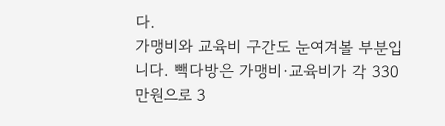다.
가맹비와 교육비 구간도 눈여겨볼 부분입니다. 빽다방은 가맹비·교육비가 각 330만원으로 3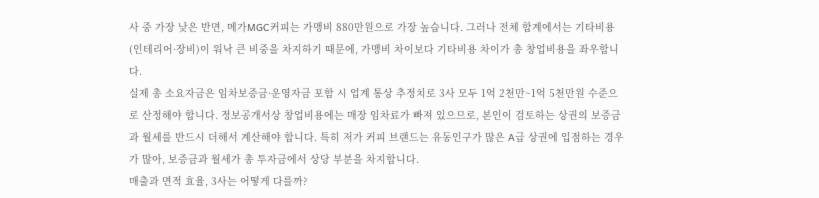사 중 가장 낮은 반면, 메가MGC커피는 가맹비 880만원으로 가장 높습니다. 그러나 전체 합계에서는 기타비용(인테리어·장비)이 워낙 큰 비중을 차지하기 때문에, 가맹비 차이보다 기타비용 차이가 총 창업비용을 좌우합니다.
실제 총 소요자금은 임차보증금·운영자금 포함 시 업계 통상 추정치로 3사 모두 1억 2천만~1억 5천만원 수준으로 산정해야 합니다. 정보공개서상 창업비용에는 매장 임차료가 빠져 있으므로, 본인이 검토하는 상권의 보증금과 월세를 반드시 더해서 계산해야 합니다. 특히 저가 커피 브랜드는 유동인구가 많은 A급 상권에 입점하는 경우가 많아, 보증금과 월세가 총 투자금에서 상당 부분을 차지합니다.
매출과 면적 효율, 3사는 어떻게 다를까?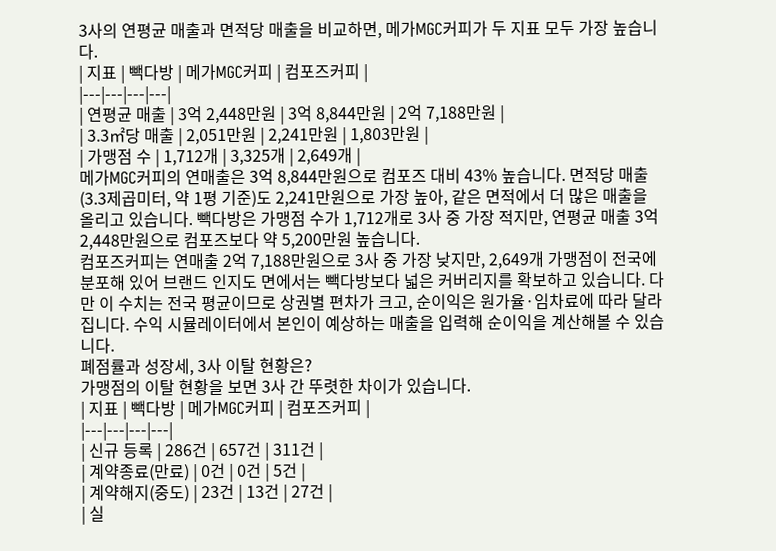3사의 연평균 매출과 면적당 매출을 비교하면, 메가MGC커피가 두 지표 모두 가장 높습니다.
| 지표 | 빽다방 | 메가MGC커피 | 컴포즈커피 |
|---|---|---|---|
| 연평균 매출 | 3억 2,448만원 | 3억 8,844만원 | 2억 7,188만원 |
| 3.3㎡당 매출 | 2,051만원 | 2,241만원 | 1,803만원 |
| 가맹점 수 | 1,712개 | 3,325개 | 2,649개 |
메가MGC커피의 연매출은 3억 8,844만원으로 컴포즈 대비 43% 높습니다. 면적당 매출(3.3제곱미터, 약 1평 기준)도 2,241만원으로 가장 높아, 같은 면적에서 더 많은 매출을 올리고 있습니다. 빽다방은 가맹점 수가 1,712개로 3사 중 가장 적지만, 연평균 매출 3억 2,448만원으로 컴포즈보다 약 5,200만원 높습니다.
컴포즈커피는 연매출 2억 7,188만원으로 3사 중 가장 낮지만, 2,649개 가맹점이 전국에 분포해 있어 브랜드 인지도 면에서는 빽다방보다 넓은 커버리지를 확보하고 있습니다. 다만 이 수치는 전국 평균이므로 상권별 편차가 크고, 순이익은 원가율·임차료에 따라 달라집니다. 수익 시뮬레이터에서 본인이 예상하는 매출을 입력해 순이익을 계산해볼 수 있습니다.
폐점률과 성장세, 3사 이탈 현황은?
가맹점의 이탈 현황을 보면 3사 간 뚜렷한 차이가 있습니다.
| 지표 | 빽다방 | 메가MGC커피 | 컴포즈커피 |
|---|---|---|---|
| 신규 등록 | 286건 | 657건 | 311건 |
| 계약종료(만료) | 0건 | 0건 | 5건 |
| 계약해지(중도) | 23건 | 13건 | 27건 |
| 실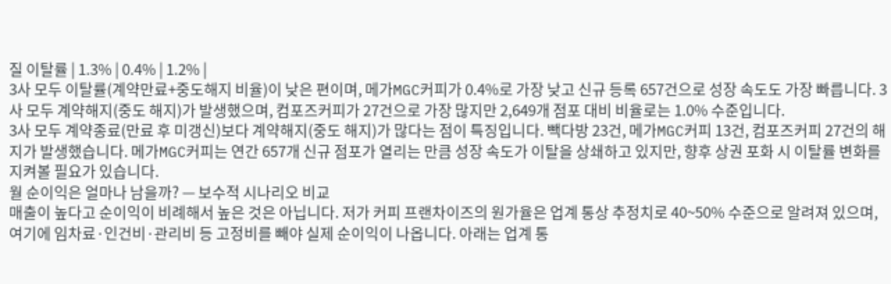질 이탈률 | 1.3% | 0.4% | 1.2% |
3사 모두 이탈률(계약만료+중도해지 비율)이 낮은 편이며, 메가MGC커피가 0.4%로 가장 낮고 신규 등록 657건으로 성장 속도도 가장 빠릅니다. 3사 모두 계약해지(중도 해지)가 발생했으며, 컴포즈커피가 27건으로 가장 많지만 2,649개 점포 대비 비율로는 1.0% 수준입니다.
3사 모두 계약종료(만료 후 미갱신)보다 계약해지(중도 해지)가 많다는 점이 특징입니다. 빽다방 23건, 메가MGC커피 13건, 컴포즈커피 27건의 해지가 발생했습니다. 메가MGC커피는 연간 657개 신규 점포가 열리는 만큼 성장 속도가 이탈을 상쇄하고 있지만, 향후 상권 포화 시 이탈률 변화를 지켜볼 필요가 있습니다.
월 순이익은 얼마나 남을까? — 보수적 시나리오 비교
매출이 높다고 순이익이 비례해서 높은 것은 아닙니다. 저가 커피 프랜차이즈의 원가율은 업계 통상 추정치로 40~50% 수준으로 알려져 있으며, 여기에 임차료·인건비·관리비 등 고정비를 빼야 실제 순이익이 나옵니다. 아래는 업계 통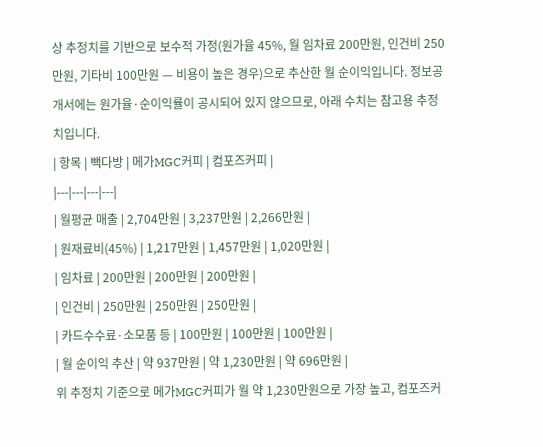상 추정치를 기반으로 보수적 가정(원가율 45%, 월 임차료 200만원, 인건비 250만원, 기타비 100만원 — 비용이 높은 경우)으로 추산한 월 순이익입니다. 정보공개서에는 원가율·순이익률이 공시되어 있지 않으므로, 아래 수치는 참고용 추정치입니다.
| 항목 | 빽다방 | 메가MGC커피 | 컴포즈커피 |
|---|---|---|---|
| 월평균 매출 | 2,704만원 | 3,237만원 | 2,266만원 |
| 원재료비(45%) | 1,217만원 | 1,457만원 | 1,020만원 |
| 임차료 | 200만원 | 200만원 | 200만원 |
| 인건비 | 250만원 | 250만원 | 250만원 |
| 카드수수료·소모품 등 | 100만원 | 100만원 | 100만원 |
| 월 순이익 추산 | 약 937만원 | 약 1,230만원 | 약 696만원 |
위 추정치 기준으로 메가MGC커피가 월 약 1,230만원으로 가장 높고, 컴포즈커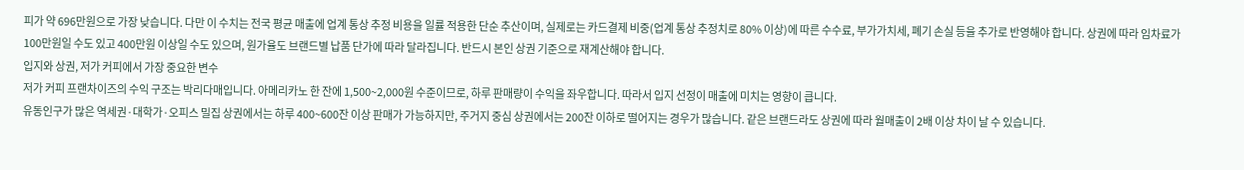피가 약 696만원으로 가장 낮습니다. 다만 이 수치는 전국 평균 매출에 업계 통상 추정 비용을 일률 적용한 단순 추산이며, 실제로는 카드결제 비중(업계 통상 추정치로 80% 이상)에 따른 수수료, 부가가치세, 폐기 손실 등을 추가로 반영해야 합니다. 상권에 따라 임차료가 100만원일 수도 있고 400만원 이상일 수도 있으며, 원가율도 브랜드별 납품 단가에 따라 달라집니다. 반드시 본인 상권 기준으로 재계산해야 합니다.
입지와 상권, 저가 커피에서 가장 중요한 변수
저가 커피 프랜차이즈의 수익 구조는 박리다매입니다. 아메리카노 한 잔에 1,500~2,000원 수준이므로, 하루 판매량이 수익을 좌우합니다. 따라서 입지 선정이 매출에 미치는 영향이 큽니다.
유동인구가 많은 역세권·대학가·오피스 밀집 상권에서는 하루 400~600잔 이상 판매가 가능하지만, 주거지 중심 상권에서는 200잔 이하로 떨어지는 경우가 많습니다. 같은 브랜드라도 상권에 따라 월매출이 2배 이상 차이 날 수 있습니다.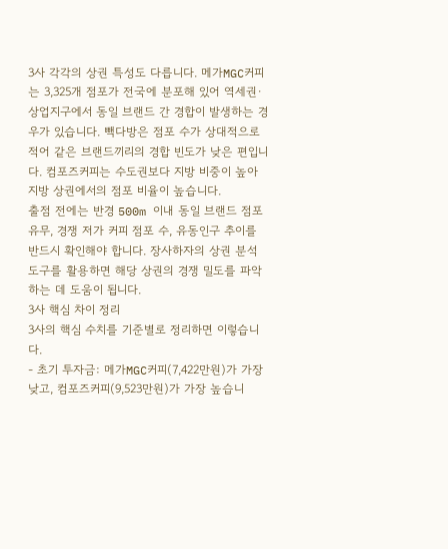3사 각각의 상권 특성도 다릅니다. 메가MGC커피는 3,325개 점포가 전국에 분포해 있어 역세권·상업지구에서 동일 브랜드 간 경합이 발생하는 경우가 있습니다. 빽다방은 점포 수가 상대적으로 적어 같은 브랜드끼리의 경합 빈도가 낮은 편입니다. 컴포즈커피는 수도권보다 지방 비중이 높아 지방 상권에서의 점포 비율이 높습니다.
출점 전에는 반경 500m 이내 동일 브랜드 점포 유무, 경쟁 저가 커피 점포 수, 유동인구 추이를 반드시 확인해야 합니다. 장사하자의 상권 분석 도구를 활용하면 해당 상권의 경쟁 밀도를 파악하는 데 도움이 됩니다.
3사 핵심 차이 정리
3사의 핵심 수치를 기준별로 정리하면 이렇습니다.
- 초기 투자금: 메가MGC커피(7,422만원)가 가장 낮고, 컴포즈커피(9,523만원)가 가장 높습니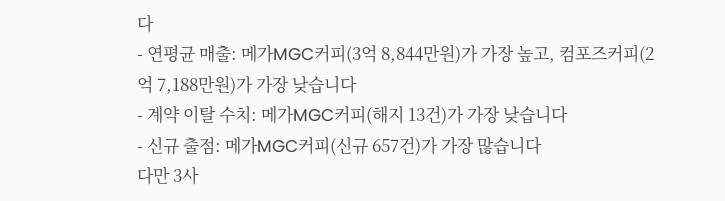다
- 연평균 매출: 메가MGC커피(3억 8,844만원)가 가장 높고, 컴포즈커피(2억 7,188만원)가 가장 낮습니다
- 계약 이탈 수치: 메가MGC커피(해지 13건)가 가장 낮습니다
- 신규 출점: 메가MGC커피(신규 657건)가 가장 많습니다
다만 3사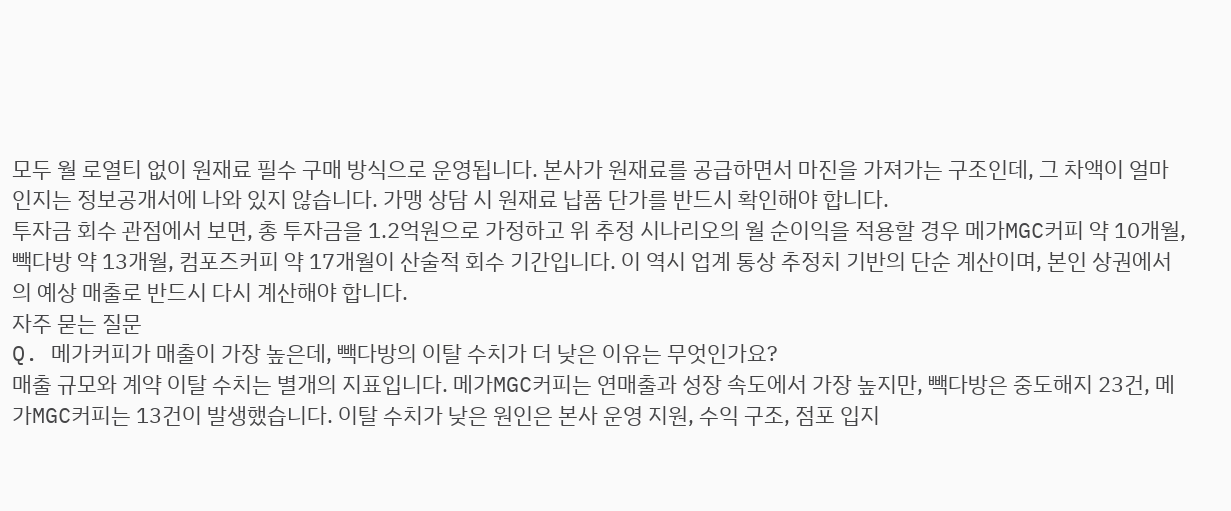모두 월 로열티 없이 원재료 필수 구매 방식으로 운영됩니다. 본사가 원재료를 공급하면서 마진을 가져가는 구조인데, 그 차액이 얼마인지는 정보공개서에 나와 있지 않습니다. 가맹 상담 시 원재료 납품 단가를 반드시 확인해야 합니다.
투자금 회수 관점에서 보면, 총 투자금을 1.2억원으로 가정하고 위 추정 시나리오의 월 순이익을 적용할 경우 메가MGC커피 약 10개월, 빽다방 약 13개월, 컴포즈커피 약 17개월이 산술적 회수 기간입니다. 이 역시 업계 통상 추정치 기반의 단순 계산이며, 본인 상권에서의 예상 매출로 반드시 다시 계산해야 합니다.
자주 묻는 질문
Q. 메가커피가 매출이 가장 높은데, 빽다방의 이탈 수치가 더 낮은 이유는 무엇인가요?
매출 규모와 계약 이탈 수치는 별개의 지표입니다. 메가MGC커피는 연매출과 성장 속도에서 가장 높지만, 빽다방은 중도해지 23건, 메가MGC커피는 13건이 발생했습니다. 이탈 수치가 낮은 원인은 본사 운영 지원, 수익 구조, 점포 입지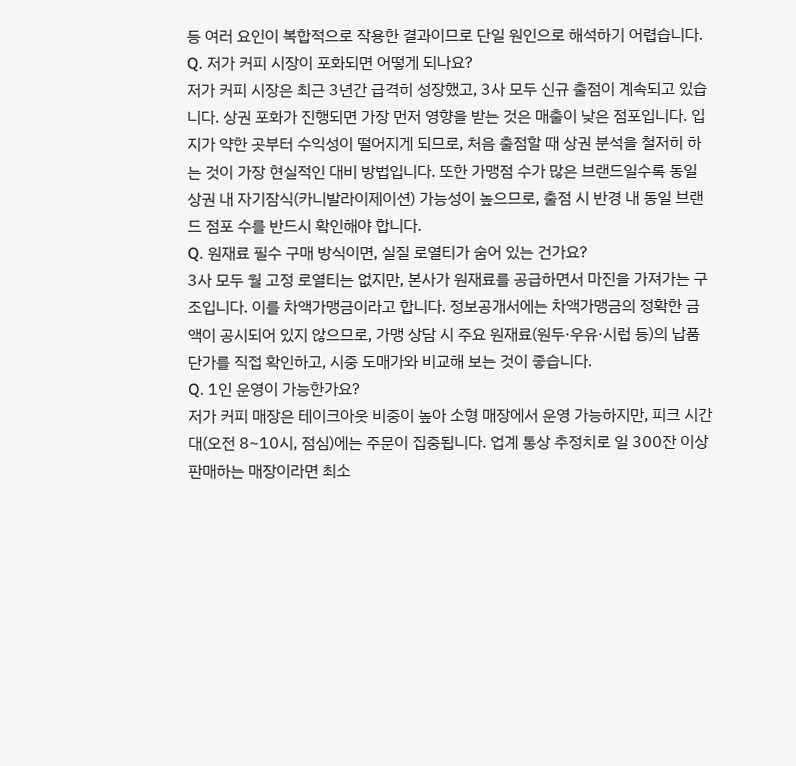등 여러 요인이 복합적으로 작용한 결과이므로 단일 원인으로 해석하기 어렵습니다.
Q. 저가 커피 시장이 포화되면 어떻게 되나요?
저가 커피 시장은 최근 3년간 급격히 성장했고, 3사 모두 신규 출점이 계속되고 있습니다. 상권 포화가 진행되면 가장 먼저 영향을 받는 것은 매출이 낮은 점포입니다. 입지가 약한 곳부터 수익성이 떨어지게 되므로, 처음 출점할 때 상권 분석을 철저히 하는 것이 가장 현실적인 대비 방법입니다. 또한 가맹점 수가 많은 브랜드일수록 동일 상권 내 자기잠식(카니발라이제이션) 가능성이 높으므로, 출점 시 반경 내 동일 브랜드 점포 수를 반드시 확인해야 합니다.
Q. 원재료 필수 구매 방식이면, 실질 로열티가 숨어 있는 건가요?
3사 모두 월 고정 로열티는 없지만, 본사가 원재료를 공급하면서 마진을 가져가는 구조입니다. 이를 차액가맹금이라고 합니다. 정보공개서에는 차액가맹금의 정확한 금액이 공시되어 있지 않으므로, 가맹 상담 시 주요 원재료(원두·우유·시럽 등)의 납품 단가를 직접 확인하고, 시중 도매가와 비교해 보는 것이 좋습니다.
Q. 1인 운영이 가능한가요?
저가 커피 매장은 테이크아웃 비중이 높아 소형 매장에서 운영 가능하지만, 피크 시간대(오전 8~10시, 점심)에는 주문이 집중됩니다. 업계 통상 추정치로 일 300잔 이상 판매하는 매장이라면 최소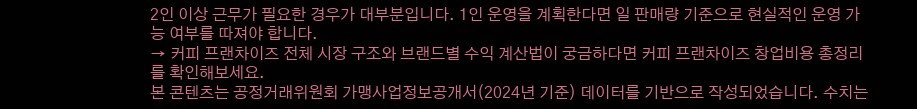2인 이상 근무가 필요한 경우가 대부분입니다. 1인 운영을 계획한다면 일 판매량 기준으로 현실적인 운영 가능 여부를 따져야 합니다.
→ 커피 프랜차이즈 전체 시장 구조와 브랜드별 수익 계산법이 궁금하다면 커피 프랜차이즈 창업비용 총정리를 확인해보세요.
본 콘텐츠는 공정거래위원회 가맹사업정보공개서(2024년 기준) 데이터를 기반으로 작성되었습니다. 수치는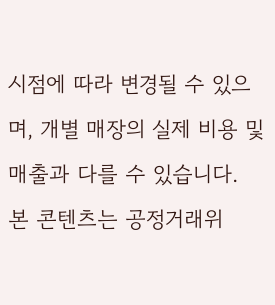시점에 따라 변경될 수 있으며, 개별 매장의 실제 비용 및 매출과 다를 수 있습니다.
본 콘텐츠는 공정거래위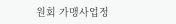원회 가맹사업정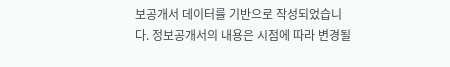보공개서 데이터를 기반으로 작성되었습니다. 정보공개서의 내용은 시점에 따라 변경될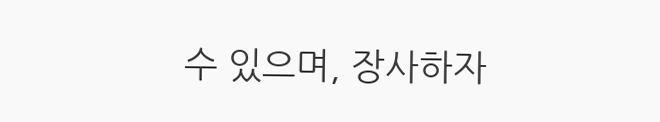수 있으며, 장사하자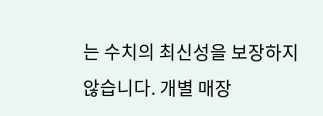는 수치의 최신성을 보장하지 않습니다. 개별 매장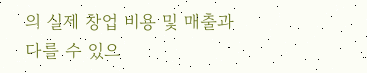의 실제 창업 비용 및 매출과 다를 수 있으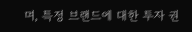며, 특정 브랜드에 대한 투자 권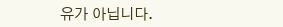유가 아닙니다.